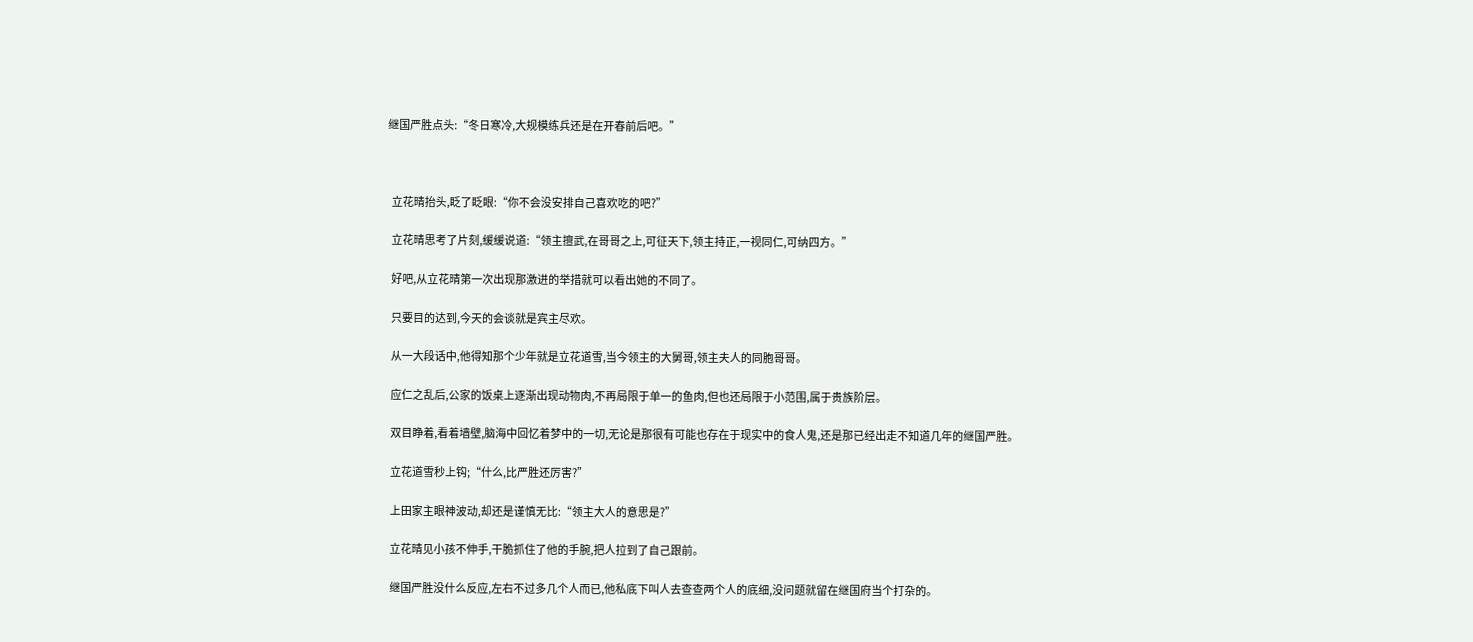继国严胜点头:“冬日寒冷,大规模练兵还是在开春前后吧。”



  立花晴抬头,眨了眨眼:“你不会没安排自己喜欢吃的吧?”

  立花晴思考了片刻,缓缓说道:“领主擅武,在哥哥之上,可征天下,领主持正,一视同仁,可纳四方。”

  好吧,从立花晴第一次出现那激进的举措就可以看出她的不同了。

  只要目的达到,今天的会谈就是宾主尽欢。

  从一大段话中,他得知那个少年就是立花道雪,当今领主的大舅哥,领主夫人的同胞哥哥。

  应仁之乱后,公家的饭桌上逐渐出现动物肉,不再局限于单一的鱼肉,但也还局限于小范围,属于贵族阶层。

  双目睁着,看着墙壁,脑海中回忆着梦中的一切,无论是那很有可能也存在于现实中的食人鬼,还是那已经出走不知道几年的继国严胜。

  立花道雪秒上钩;“什么,比严胜还厉害?”

  上田家主眼神波动,却还是谨慎无比:“领主大人的意思是?”

  立花晴见小孩不伸手,干脆抓住了他的手腕,把人拉到了自己跟前。

  继国严胜没什么反应,左右不过多几个人而已,他私底下叫人去查查两个人的底细,没问题就留在继国府当个打杂的。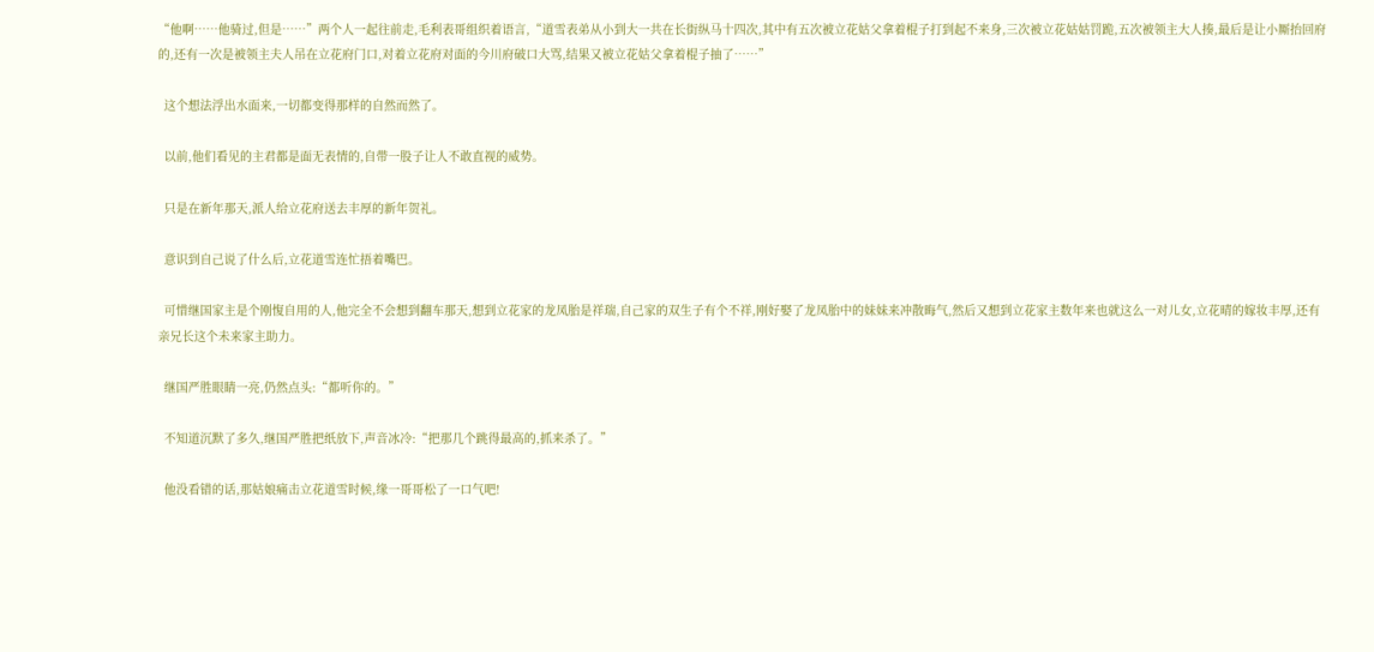“他啊……他骑过,但是……”两个人一起往前走,毛利表哥组织着语言,“道雪表弟从小到大一共在长街纵马十四次,其中有五次被立花姑父拿着棍子打到起不来身,三次被立花姑姑罚跪,五次被领主大人揍,最后是让小厮抬回府的,还有一次是被领主夫人吊在立花府门口,对着立花府对面的今川府破口大骂,结果又被立花姑父拿着棍子抽了……”

  这个想法浮出水面来,一切都变得那样的自然而然了。

  以前,他们看见的主君都是面无表情的,自带一股子让人不敢直视的威势。

  只是在新年那天,派人给立花府送去丰厚的新年贺礼。

  意识到自己说了什么后,立花道雪连忙捂着嘴巴。

  可惜继国家主是个刚愎自用的人,他完全不会想到翻车那天,想到立花家的龙凤胎是祥瑞,自己家的双生子有个不祥,刚好娶了龙凤胎中的妹妹来冲散晦气,然后又想到立花家主数年来也就这么一对儿女,立花晴的嫁妆丰厚,还有亲兄长这个未来家主助力。

  继国严胜眼睛一亮,仍然点头:“都听你的。”

  不知道沉默了多久,继国严胜把纸放下,声音冰冷:“把那几个跳得最高的,抓来杀了。”

  他没看错的话,那姑娘痛击立花道雪时候,缘一哥哥松了一口气吧!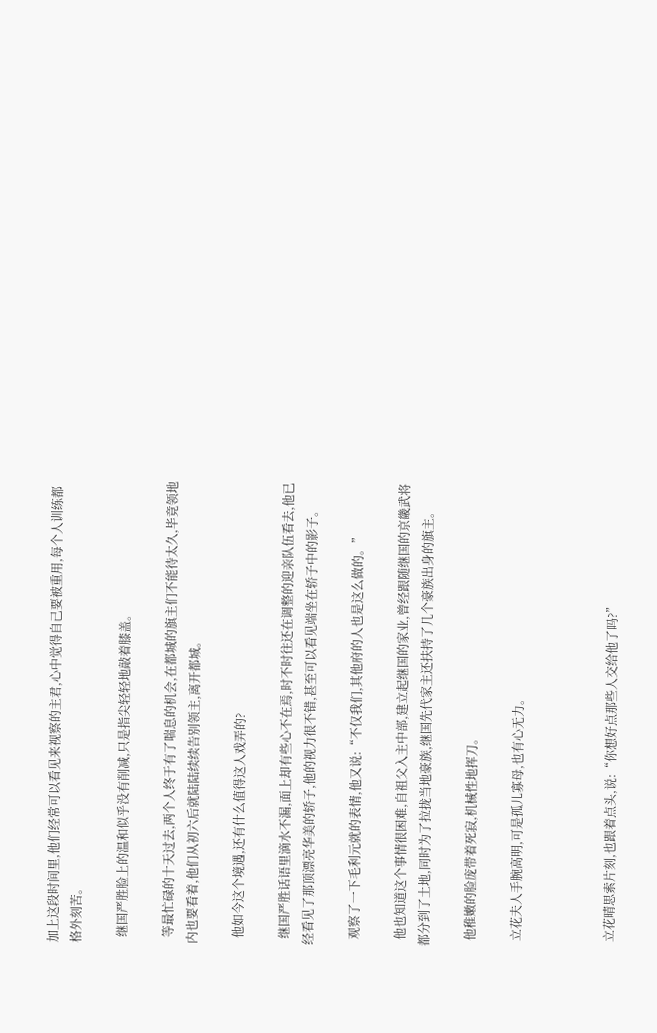加上这段时间里,他们经常可以看见来视察的主君,心中觉得自己要被重用,每个人训练都格外刻苦。

  继国严胜脸上的温和似乎没有削减,只是指尖轻轻地敲着膝盖。

  等最忙碌的十天过去,两个人终于有了喘息的机会,在都城的旗主们不能待太久,毕竟领地内也要看着,他们从初六后就陆陆续续告别领主,离开都城。

  他如今这个境遇,还有什么值得这人戏弄的?

  继国严胜话语里滴水不漏,面上却有些心不在焉,时不时往还在调整的迎亲队伍看去,他已经看见了那顶漂亮华美的轿子,他的视力很不错,甚至可以看见端坐在轿子中的影子。

  观察了一下毛利元就的表情,他又说:“不仅我们,其他府的人也是这么做的。”

  他也知道这个事情很困难,自祖父入主中部,建立起继国的家业,曾经跟随继国的京畿武将都分到了土地,同时为了拉拢当地豪族,继国先代家主还扶持了几个豪族出身的旗主。

  他稚嫩的脸庞带着死寂,机械性地挥刀。

  立花夫人手腕高明,可是孤儿寡母,也有心无力。



  立花晴思索片刻,也跟着点头,说:“你想好点那些人交给他了吗?”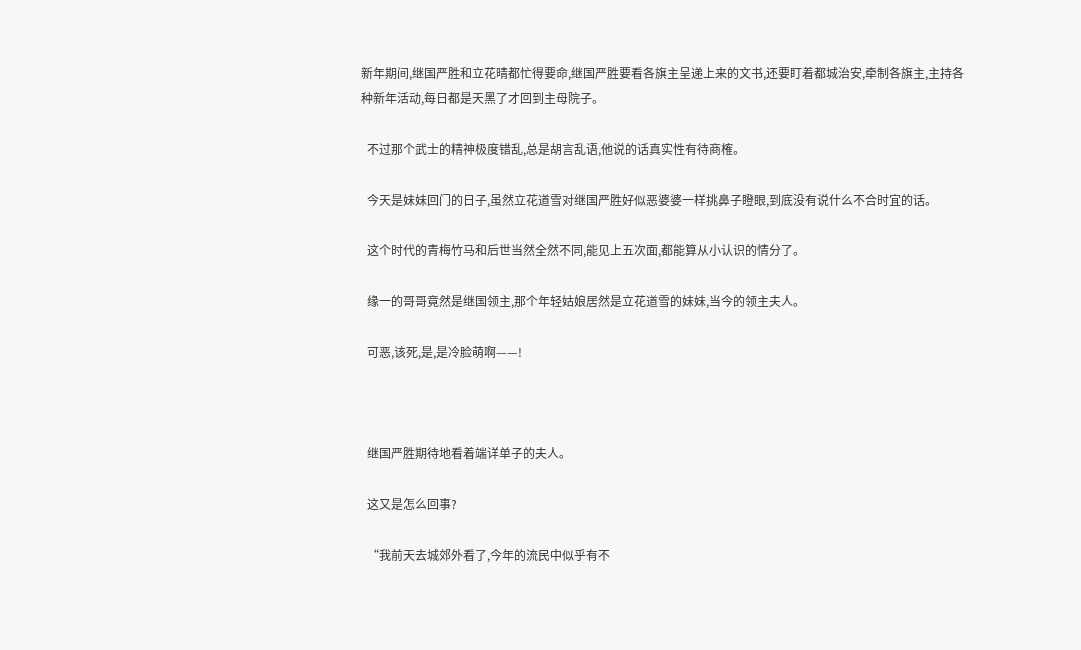新年期间,继国严胜和立花晴都忙得要命,继国严胜要看各旗主呈递上来的文书,还要盯着都城治安,牵制各旗主,主持各种新年活动,每日都是天黑了才回到主母院子。

  不过那个武士的精神极度错乱,总是胡言乱语,他说的话真实性有待商榷。

  今天是妹妹回门的日子,虽然立花道雪对继国严胜好似恶婆婆一样挑鼻子瞪眼,到底没有说什么不合时宜的话。

  这个时代的青梅竹马和后世当然全然不同,能见上五次面,都能算从小认识的情分了。

  缘一的哥哥竟然是继国领主,那个年轻姑娘居然是立花道雪的妹妹,当今的领主夫人。

  可恶,该死,是,是冷脸萌啊——!



  继国严胜期待地看着端详单子的夫人。

  这又是怎么回事?

  “我前天去城郊外看了,今年的流民中似乎有不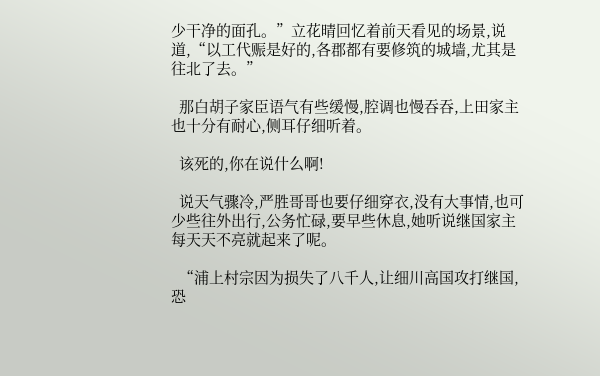少干净的面孔。”立花晴回忆着前天看见的场景,说道,“以工代赈是好的,各郡都有要修筑的城墙,尤其是往北了去。”

  那白胡子家臣语气有些缓慢,腔调也慢吞吞,上田家主也十分有耐心,侧耳仔细听着。

  该死的,你在说什么啊!

  说天气骤冷,严胜哥哥也要仔细穿衣,没有大事情,也可少些往外出行,公务忙碌,要早些休息,她听说继国家主每天天不亮就起来了呢。

  “浦上村宗因为损失了八千人,让细川高国攻打继国,恐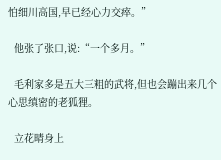怕细川高国,早已经心力交瘁。”

  他张了张口,说:“一个多月。”

  毛利家多是五大三粗的武将,但也会蹦出来几个心思缜密的老狐狸。

  立花晴身上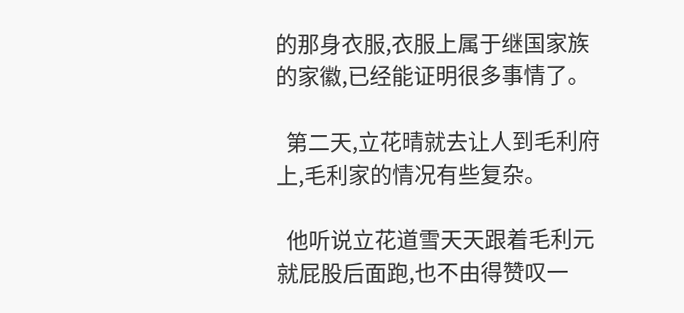的那身衣服,衣服上属于继国家族的家徽,已经能证明很多事情了。

  第二天,立花晴就去让人到毛利府上,毛利家的情况有些复杂。

  他听说立花道雪天天跟着毛利元就屁股后面跑,也不由得赞叹一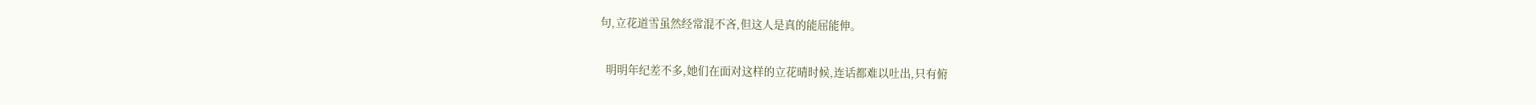句,立花道雪虽然经常混不吝,但这人是真的能屈能伸。

  明明年纪差不多,她们在面对这样的立花晴时候,连话都难以吐出,只有俯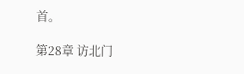首。

第28章 访北门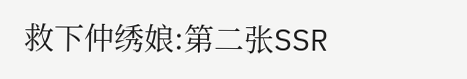救下仲绣娘:第二张SSR